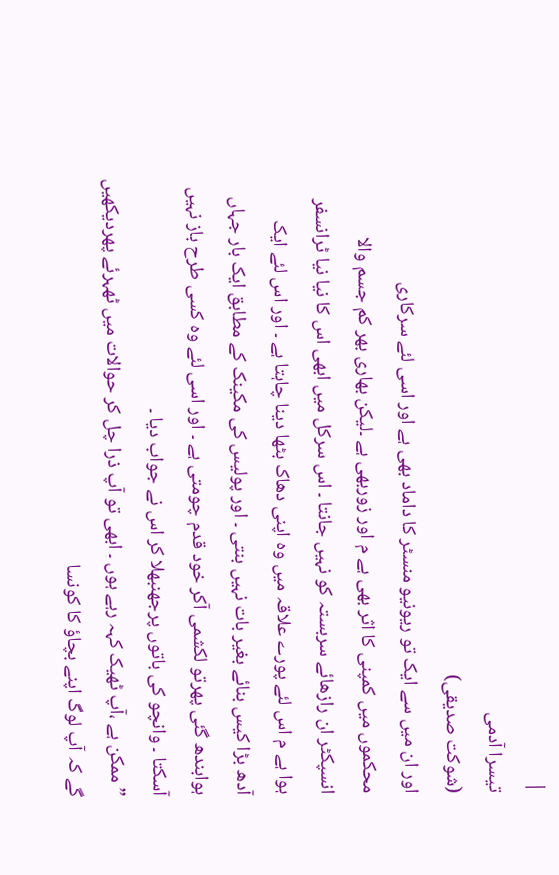|
تیسرا آدمی
(شوکت صدیقی)
اور ان میں سے ایک تو ریونیو منسٹر کا داماد بھی ہے اور اسی لئے سرکاری
محکموں میں کمپنی کا اثر بھی ہے م اور زوربھی ہے ۔لیکن بھاری بھر کم جسم والا
انسپکٹر ان رازھائے سربستہ کو نہیں جانتا ۔ اس سرکل میں ابھی اس کا نیا نیا ٹرانسفر
ہوا ہے م اس لئے پورے علاقہ میں وہ اپنی دھاک بٹھا دینا چاہتا ہے ۔ اور اس لئے ایک
آدھ بڑا کیس بنائے بغیر بات نہیں بنتی ۔ اور پولیس کی مکینک کے مطابق ایک بار جہاں
ہوابندھ گئی پھرتو لکشمی آکر خود قدم چومتی ہے ۔ اور اسی لئے وہ کسی طرح باز نہیں
آسکتا ۔ وانچو کی باتوں پرجھنبھلا کر اس نے جواب دیا ۔
”ممکن ہے ،آپ ٹھیک کہہ رہے ہوں ۔ ابھی تو آپ ذرا چل کر حوالات میں ٹھہرئے پھردیکھیں
گے کہ آپ لوگ اپنے بچاؤ کا کونسا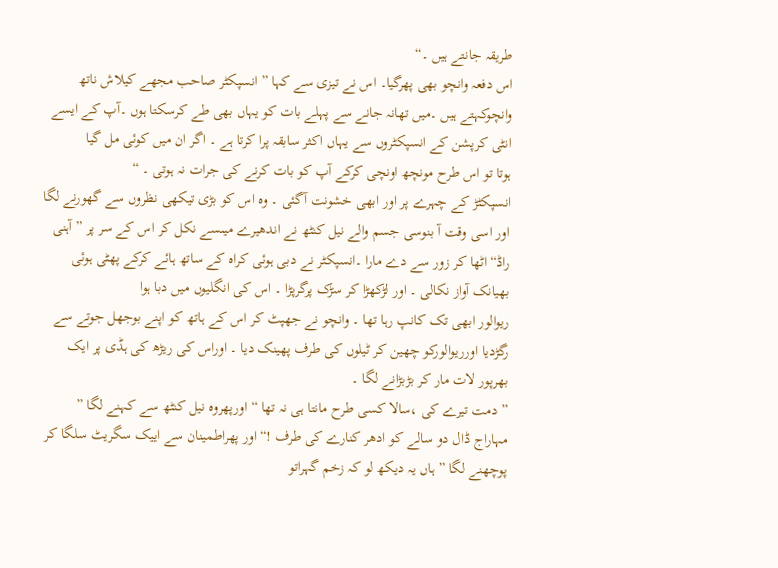طریقہ جانتے ہیں ۔“
اس دفعہ وانچو بھی پھرگیا۔ اس نے تیزی سے کہا ” انسپکٹر صاحب مجھے کیلاش ناتھ
وانچوکہتے ہیں ۔میں تھانہ جانے سے پہلے بات کو یہاں بھی طے کرسکتا ہوں ۔آپ کے ایسے
انٹی کرپشن کے انسپکٹروں سے یہاں اکثر سابقہ پرا کرتا ہے ۔ اگر ان میں کوئی مل گیا
ہوتا تو اس طرح مونچھ اونچی کرکے آپ کو بات کرنے کی جرات نہ ہوتی ۔ “
انسپکٹڑ کے چہرے پر اور ابھی خشونت آگئی ۔ وہ اس کو بڑی تیکھی نظروں سے گھورنے لگا
اور اسی وقت آ بنوسی جسم والے نیل کنٹھ نے اندھیرے میںسے نکل کر اس کے سر پر ” آہنی
راڈ“اٹھا کر زور سے دے مارا ۔انسپکٹر نے دبی ہوئی کراہ کے ساتھ ہائے کرکے پھٹی ہوئی
بھیانک آواز نکالی ۔ اور لڑکھڑا کر سڑک پرگرپڑا ۔ اس کی انگلیوں میں دبا ہوا
ریوالور ابھی تک کانپ رہا تھا ۔ وانچو نے جھپٹ کر اس کے ہاتھ کو اپنے بوجھل جوتے سے
رگڑدیا اورریوالورکو چھین کر ٹیلوں کی طرف پھینک دیا ۔ اوراس کی ریڑھ کی ہڈی پر ایک
بھرپور لات مار کر بڑبڑانے لگا ۔
” دمت تیرے کی ،سالا کسی طرح مانتا ہی نہ تھا “ اورپھروہ نیل کنٹھ سے کہنے لگا ”
مہاراج ڈال دو سالے کو ادھر کنارے کی طرف !“اور پھراطمینان سے اییک سگریٹ سلگا کر
پوچھنے لگا ” ہاں یہ دیکھ لو کہ زخم گہراتو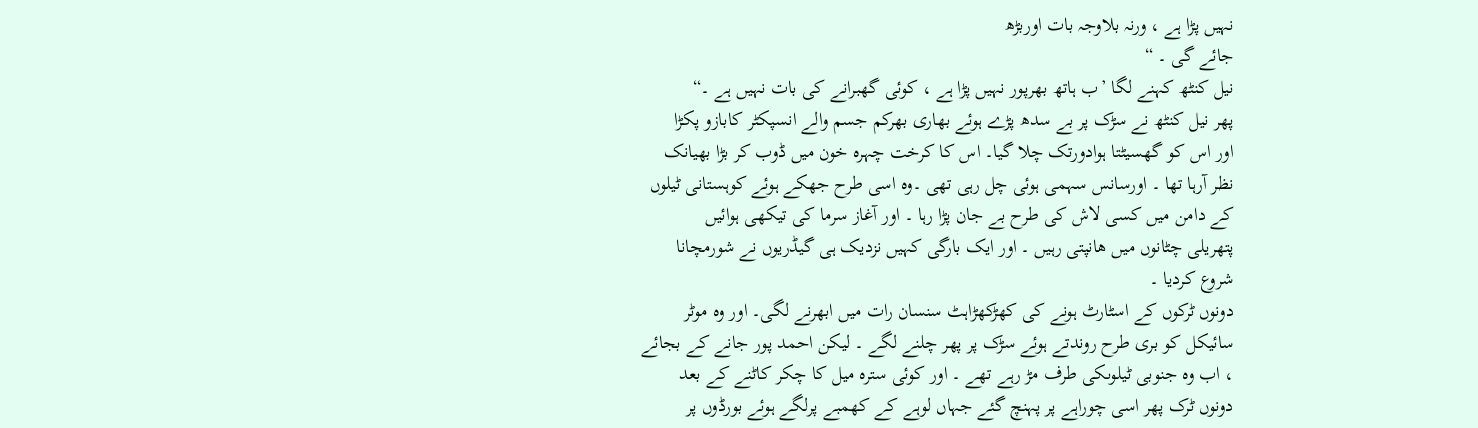نہیں پڑا ہے ، ورنہ بلاوجہ بات اوربڑھ
جائے گی ۔ “
نیل کنٹھ کہنے لگا ’ب ہاتھ بھرپور نہیں پڑا ہے ، کوئی گھبرانے کی بات نہیں ہے ۔“
پھر نیل کنٹھ نے سڑک پر بے سدھ پڑے ہوئے بھاری بھرکم جسم والے انسپکٹر کابازو پکڑا
اور اس کو گھسیٹتا ہوادورتک چلا گیا۔ اس کا کرخت چہرہ خون میں ڈوب کر بڑا بھیانک
نظر آرہا تھا ۔ اورسانس سہمی ہوئی چل رہی تھی ۔وہ اسی طرح جھکے ہوئے کوہستانی ٹیلوں
کے دامن میں کسی لاش کی طرح بے جان پڑا رہا ۔ اور آغاز سرما کی تیکھی ہوائیں
پتھریلی چٹانوں میں ھانپتی رہیں ۔ اور ایک بارگی کہیں نزدیک ہی گیڈریوں نے شورمچانا
شروع کردیا ۔
دونوں ٹرکوں کے اسٹارٹ ہونے کی کھڑکھڑاہٹ سنسان رات میں ابھرنے لگی۔ اور وہ موٹر
سائیکل کو بری طرح روندتے ہوئے سڑک پر پھر چلنے لگے ۔ لیکن احمد پور جانے کے بجائے
، اب وہ جنوبی ٹیلوںکی طرف مڑ رہے تھے ۔ اور کوئی سترہ میل کا چکر کاٹنے کے بعد
دونوں ٹرک پھر اسی چوراہے پر پہنچ گئے جہاں لوہے کے کھمبے پرلگے ہوئے بورڈوں پر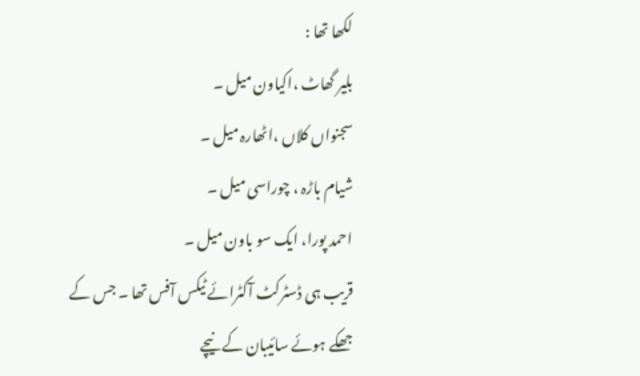لکھا تھا :
بلیر گھاٹ ،اکیاون میل ۔
سجنواں کلاں ،اٹھارہ میل ۔
شیام باڑہ ، چوراسی میل ۔
احمد پورا، ایک سو باون میل ۔
قریب ہی ڈسٹرکٹ آکٹرائے ٹیکس آفس تھا ۔ جس کے جھکے ہوئے سائیبان کے نیچے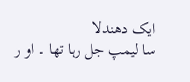ایک دھندلا
سا لیمپ جل رہا تھا ۔ او ر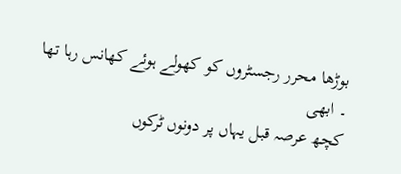بوڑھا محرر رجسٹروں کو کھولے ہوئے کھانس رہا تھا ۔ ابھی
کچھ عرصہ قبل یہاں پر دونوں ٹرکوں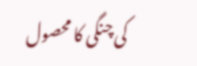کی چنگی کا محصول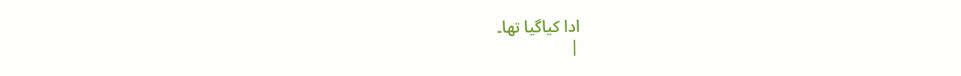ادا کیاگیا تھا۔
|